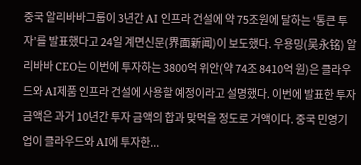중국 알리바바그룹이 3년간 AI 인프라 건설에 약 75조원에 달하는 ‘통큰 투자’를 발표했다고 24일 계면신문(界面新闻)이 보도했다. 우용밍(吴永铭) 알리바바 CEO는 이번에 투자하는 3800억 위안(약 74조 8410억 원)은 클라우드와 AI제품 인프라 건설에 사용할 예정이라고 설명했다. 이번에 발표한 투자 금액은 과거 10년간 투자 금액의 합과 맞먹을 정도로 거액이다. 중국 민영기업이 클라우드와 AI에 투자한...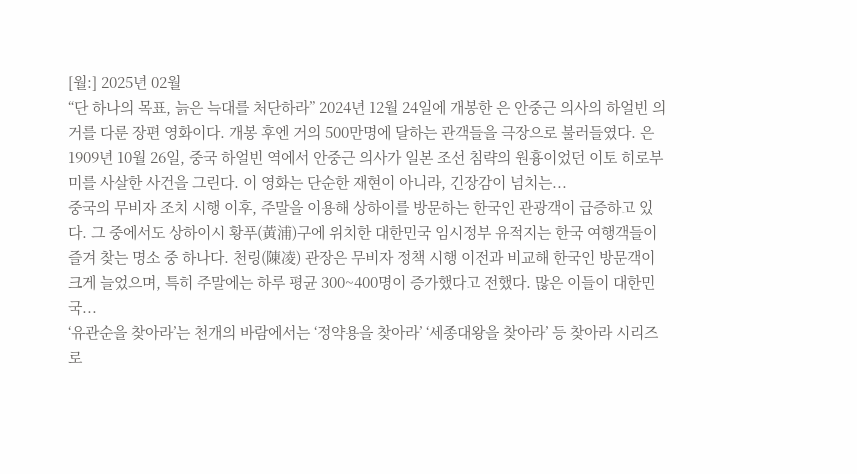[월:] 2025년 02월
“단 하나의 목표, 늙은 늑대를 처단하라” 2024년 12월 24일에 개봉한 은 안중근 의사의 하얼빈 의거를 다룬 장편 영화이다. 개봉 후엔 거의 500만명에 달하는 관객들을 극장으로 불러들였다. 은 1909년 10월 26일, 중국 하얼빈 역에서 안중근 의사가 일본 조선 침략의 원흉이었던 이토 히로부미를 사살한 사건을 그린다. 이 영화는 단순한 재현이 아니라, 긴장감이 넘치는...
중국의 무비자 조치 시행 이후, 주말을 이용해 상하이를 방문하는 한국인 관광객이 급증하고 있다. 그 중에서도 상하이시 황푸(黃浦)구에 위치한 대한민국 임시정부 유적지는 한국 여행객들이 즐겨 찾는 명소 중 하나다. 천링(陳凌) 관장은 무비자 정책 시행 이전과 비교해 한국인 방문객이 크게 늘었으며, 특히 주말에는 하루 평균 300~400명이 증가했다고 전했다. 많은 이들이 대한민국...
‘유관순을 찾아라’는 천개의 바람에서는 ‘정약용을 찾아라’ ‘세종대왕을 찾아라’ 등 찾아라 시리즈로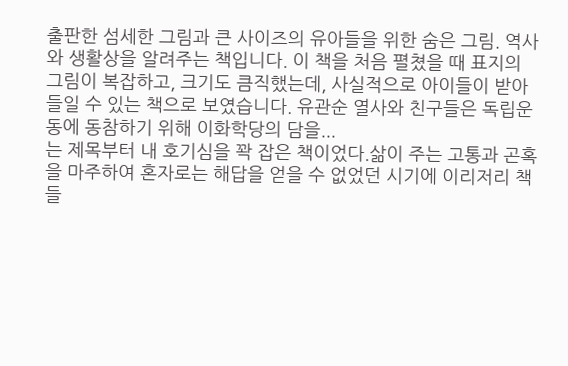출판한 섬세한 그림과 큰 사이즈의 유아들을 위한 숨은 그림. 역사와 생활상을 알려주는 책입니다. 이 책을 처음 펼쳤을 때 표지의 그림이 복잡하고, 크기도 큼직했는데, 사실적으로 아이들이 받아들일 수 있는 책으로 보였습니다. 유관순 열사와 친구들은 독립운동에 동참하기 위해 이화학당의 담을...
는 제목부터 내 호기심을 꽉 잡은 책이었다.삶이 주는 고통과 곤혹을 마주하여 혼자로는 해답을 얻을 수 없었던 시기에 이리저리 책들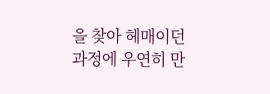을 찾아 헤매이던 과정에 우연히 만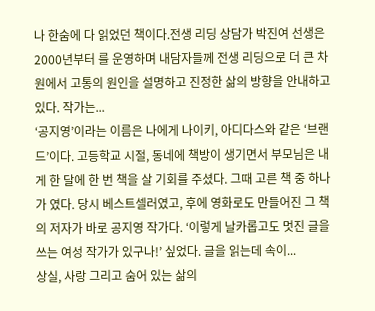나 한숨에 다 읽었던 책이다.전생 리딩 상담가 박진여 선생은 2000년부터 를 운영하며 내담자들께 전생 리딩으로 더 큰 차원에서 고통의 원인을 설명하고 진정한 삶의 방향을 안내하고 있다. 작가는...
‘공지영’이라는 이름은 나에게 나이키, 아디다스와 같은 ‘브랜드’이다. 고등학교 시절, 동네에 책방이 생기면서 부모님은 내게 한 달에 한 번 책을 살 기회를 주셨다. 그때 고른 책 중 하나가 였다. 당시 베스트셀러였고, 후에 영화로도 만들어진 그 책의 저자가 바로 공지영 작가다. ‘이렇게 날카롭고도 멋진 글을 쓰는 여성 작가가 있구나!’ 싶었다. 글을 읽는데 속이...
상실, 사랑 그리고 숨어 있는 삶의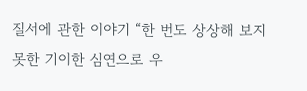질서에 관한 이야기 “한 번도 상상해 보지 못한 기이한 심연으로 우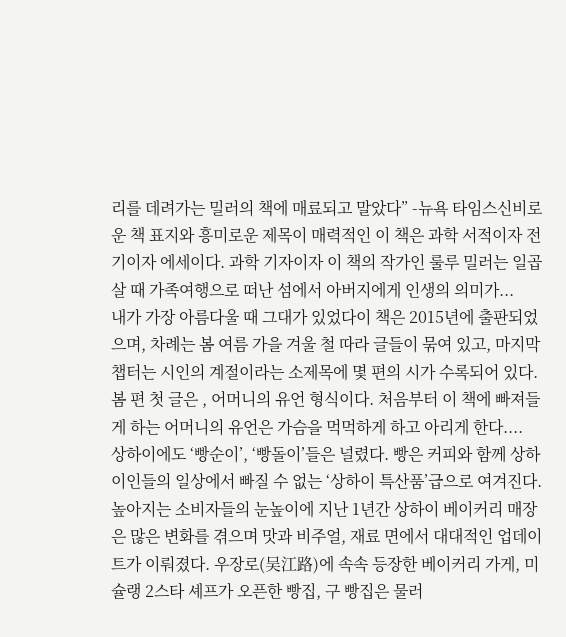리를 데려가는 밀러의 책에 매료되고 말았다” -뉴욕 타임스신비로운 책 표지와 흥미로운 제목이 매력적인 이 책은 과학 서적이자 전기이자 에세이다. 과학 기자이자 이 책의 작가인 룰루 밀러는 일곱 살 때 가족여행으로 떠난 섬에서 아버지에게 인생의 의미가...
내가 가장 아름다울 때 그대가 있었다이 책은 2015년에 출판되었으며, 차례는 봄 여름 가을 겨울 철 따라 글들이 묶여 있고, 마지막 챕터는 시인의 계절이라는 소제목에 몇 편의 시가 수록되어 있다. 봄 편 첫 글은 , 어머니의 유언 형식이다. 처음부터 이 책에 빠져들게 하는 어머니의 유언은 가슴을 먹먹하게 하고 아리게 한다....
상하이에도 ‘빵순이’, ‘빵돌이’들은 널렸다. 빵은 커피와 함께 상하이인들의 일상에서 빠질 수 없는 ‘상하이 특산품’급으로 여겨진다. 높아지는 소비자들의 눈높이에 지난 1년간 상하이 베이커리 매장은 많은 변화를 겪으며 맛과 비주얼, 재료 면에서 대대적인 업데이트가 이뤄졌다. 우장로(吴江路)에 속속 등장한 베이커리 가게, 미슐랭 2스타 셰프가 오픈한 빵집, 구 빵집은 물러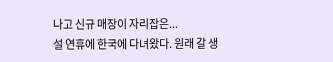나고 신규 매장이 자리잡은...
설 연휴에 한국에 다녀왔다. 원래 갈 생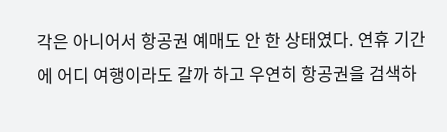각은 아니어서 항공권 예매도 안 한 상태였다. 연휴 기간에 어디 여행이라도 갈까 하고 우연히 항공권을 검색하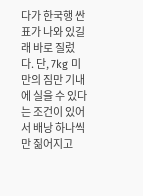다가 한국행 싼 표가 나와 있길래 바로 질렀다. 단, 7kg 미만의 짐만 기내에 실을 수 있다는 조건이 있어서 배낭 하나씩만 짊어지고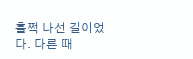훌쩍 나선 길이었다. 다른 때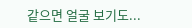같으면 얼굴 보기도...